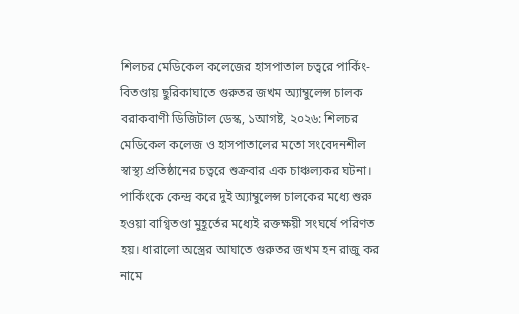শিলচর মেডিকেল কলেজের হাসপাতাল চত্বরে পার্কিং-বিতণ্ডায় ছুরিকাঘাতে গুরুতর জখম অ্যাম্বুলেন্স চালক
বরাকবাণী ডিজিটাল ডেস্ক, ১আগষ্ট, ২০২৬: শিলচর মেডিকেল কলেজ ও হাসপাতালের মতো সংবেদনশীল স্বাস্থ্য প্রতিষ্ঠানের চত্বরে শুক্রবার এক চাঞ্চল্যকর ঘটনা। পার্কিংকে কেন্দ্র করে দুই অ্যাম্বুলেন্স চালকের মধ্যে শুরু হওয়া বাগ্বিতণ্ডা মুহূর্তের মধ্যেই রক্তক্ষয়ী সংঘর্ষে পরিণত হয়। ধারালো অস্ত্রের আঘাতে গুরুতর জখম হন রাজু কর নামে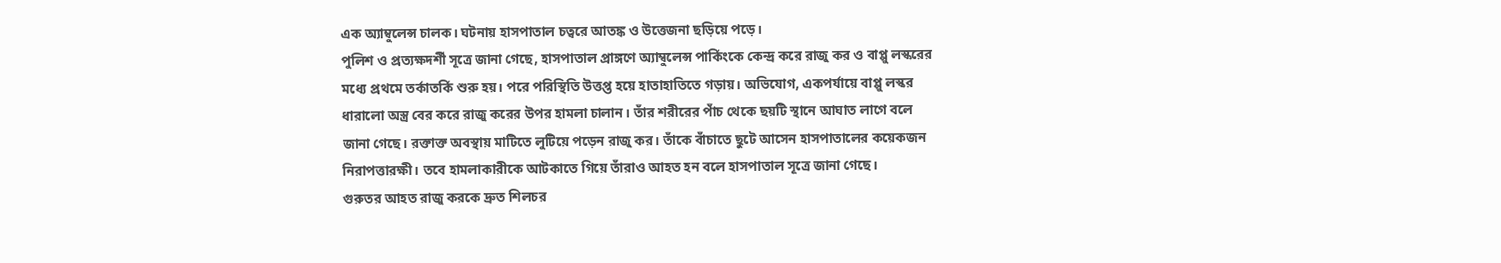এক অ্যাম্বুলেন্স চালক। ঘটনায় হাসপাতাল চত্বরে আতঙ্ক ও উত্তেজনা ছড়িয়ে পড়ে।
পুলিশ ও প্রত্যক্ষদর্শী সূত্রে জানা গেছে, হাসপাতাল প্রাঙ্গণে অ্যাম্বুলেন্স পার্কিংকে কেন্দ্র করে রাজু কর ও বাপ্পু লস্করের মধ্যে প্রথমে তর্কাতর্কি শুরু হয়। পরে পরিস্থিতি উত্তপ্ত হয়ে হাতাহাতিতে গড়ায়। অভিযোগ, একপর্যায়ে বাপ্পু লস্কর ধারালো অস্ত্র বের করে রাজু করের উপর হামলা চালান। তাঁর শরীরের পাঁচ থেকে ছয়টি স্থানে আঘাত লাগে বলে জানা গেছে। রক্তাক্ত অবস্থায় মাটিতে লুটিয়ে পড়েন রাজু কর। তাঁকে বাঁচাতে ছুটে আসেন হাসপাতালের কয়েকজন নিরাপত্তারক্ষী। তবে হামলাকারীকে আটকাতে গিয়ে তাঁরাও আহত হন বলে হাসপাতাল সূত্রে জানা গেছে।
গুরুতর আহত রাজু করকে দ্রুত শিলচর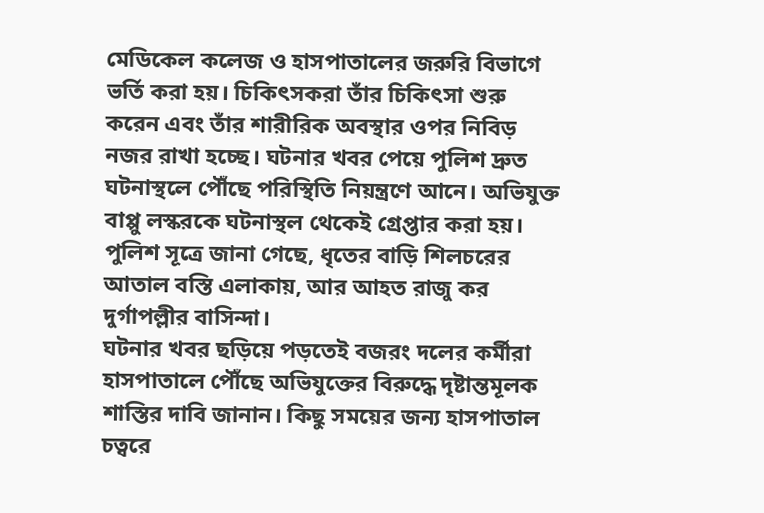মেডিকেল কলেজ ও হাসপাতালের জরুরি বিভাগে ভর্তি করা হয়। চিকিৎসকরা তাঁর চিকিৎসা শুরু করেন এবং তাঁর শারীরিক অবস্থার ওপর নিবিড় নজর রাখা হচ্ছে। ঘটনার খবর পেয়ে পুলিশ দ্রুত ঘটনাস্থলে পৌঁছে পরিস্থিতি নিয়ন্ত্রণে আনে। অভিযুক্ত বাপ্পু লস্করকে ঘটনাস্থল থেকেই গ্রেপ্তার করা হয়। পুলিশ সূত্রে জানা গেছে, ধৃতের বাড়ি শিলচরের আতাল বস্তি এলাকায়, আর আহত রাজু কর দুর্গাপল্লীর বাসিন্দা।
ঘটনার খবর ছড়িয়ে পড়তেই বজরং দলের কর্মীরা হাসপাতালে পৌঁছে অভিযুক্তের বিরুদ্ধে দৃষ্টান্তমূলক শাস্তির দাবি জানান। কিছু সময়ের জন্য হাসপাতাল চত্বরে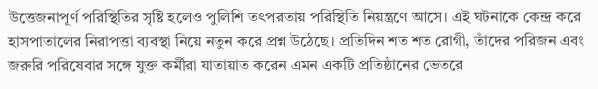উত্তেজনাপূর্ণ পরিস্থিতির সৃষ্টি হলেও পুলিশি তৎপরতায় পরিস্থিতি নিয়ন্ত্রণে আসে। এই ঘটনাকে কেন্দ্র করে হাসপাতালের নিরাপত্তা ব্যবস্থা নিয়ে নতুন করে প্রশ্ন উঠেছে। প্রতিদিন শত শত রোগী, তাঁদের পরিজন এবং জরুরি পরিষেবার সঙ্গে যুক্ত কর্মীরা যাতায়াত করেন এমন একটি প্রতিষ্ঠানের ভেতরে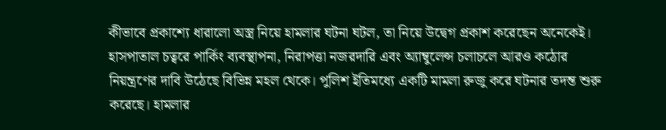কীভাবে প্রকাশ্যে ধারালো অস্ত্র নিয়ে হামলার ঘটনা ঘটল, তা নিয়ে উদ্বেগ প্রকাশ করেছেন অনেকেই।
হাসপাতাল চত্বরে পার্কিং ব্যবস্থাপনা, নিরাপত্তা নজরদারি এবং অ্যাম্বুলেন্স চলাচলে আরও কঠোর নিয়ন্ত্রণের দাবি উঠেছে বিভিন্ন মহল থেকে। পুলিশ ইতিমধ্যে একটি মামলা রুজু করে ঘটনার তদন্ত শুরু করেছে। হামলার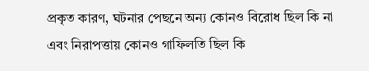প্রকৃত কারণ, ঘটনার পেছনে অন্য কোনও বিরোধ ছিল কি না এবং নিরাপত্তায় কোনও গাফিলতি ছিল কি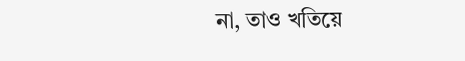না, তাও খতিয়ে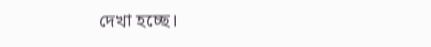দেখা হচ্ছে।